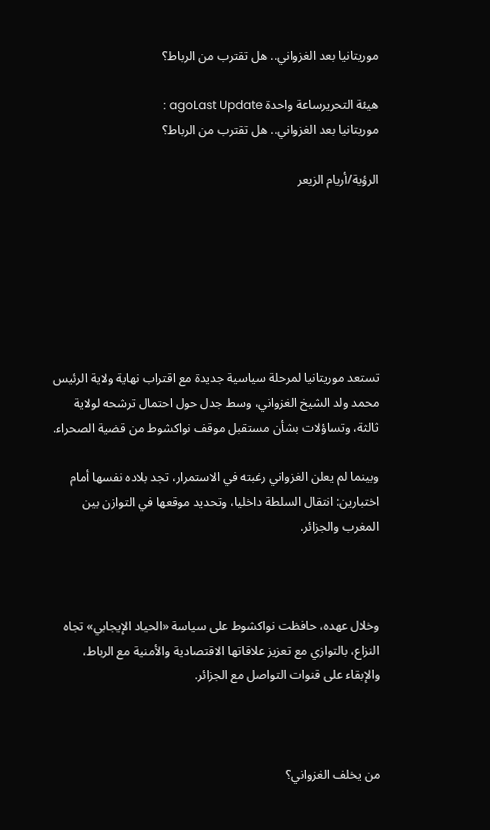موريتانيا بعد الغزواني.. هل تقترب من الرباط؟

هيئة التحريرساعة واحدة agoLast Update :
موريتانيا بعد الغزواني.. هل تقترب من الرباط؟

الرؤية/أريام الزيعر







تستعد موريتانيا لمرحلة سياسية جديدة مع اقتراب نهاية ولاية الرئيس محمد ولد الشيخ الغزواني، وسط جدل حول احتمال ترشحه لولاية ثالثة، وتساؤلات بشأن مستقبل موقف نواكشوط من قضية الصحراء.

وبينما لم يعلن الغزواني رغبته في الاستمرار، تجد بلاده نفسها أمام اختبارين: انتقال السلطة داخليا، وتحديد موقعها في التوازن بين المغرب والجزائر.



وخلال عهده، حافظت نواكشوط على سياسة «الحياد الإيجابي» تجاه النزاع، بالتوازي مع تعزيز علاقاتها الاقتصادية والأمنية مع الرباط، والإبقاء على قنوات التواصل مع الجزائر.



من يخلف الغزواني؟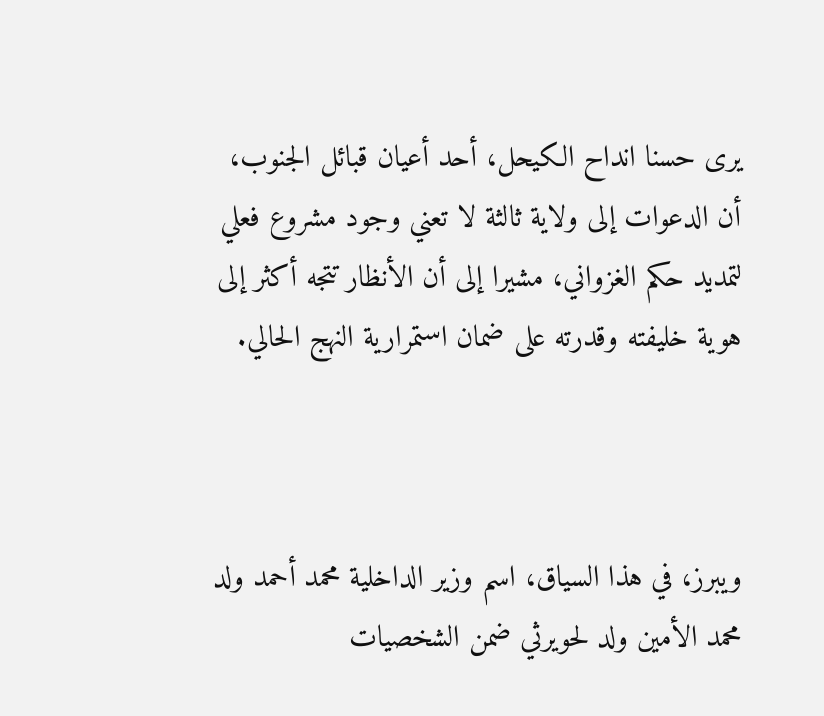يرى حسنا انداح الكيحل، أحد أعيان قبائل الجنوب، أن الدعوات إلى ولاية ثالثة لا تعني وجود مشروع فعلي لتمديد حكم الغزواني، مشيرا إلى أن الأنظار تتجه أكثر إلى هوية خليفته وقدرته على ضمان استمرارية النهج الحالي.



ويبرز، في هذا السياق، اسم وزير الداخلية محمد أحمد ولد محمد الأمين ولد لحويرثي ضمن الشخصيات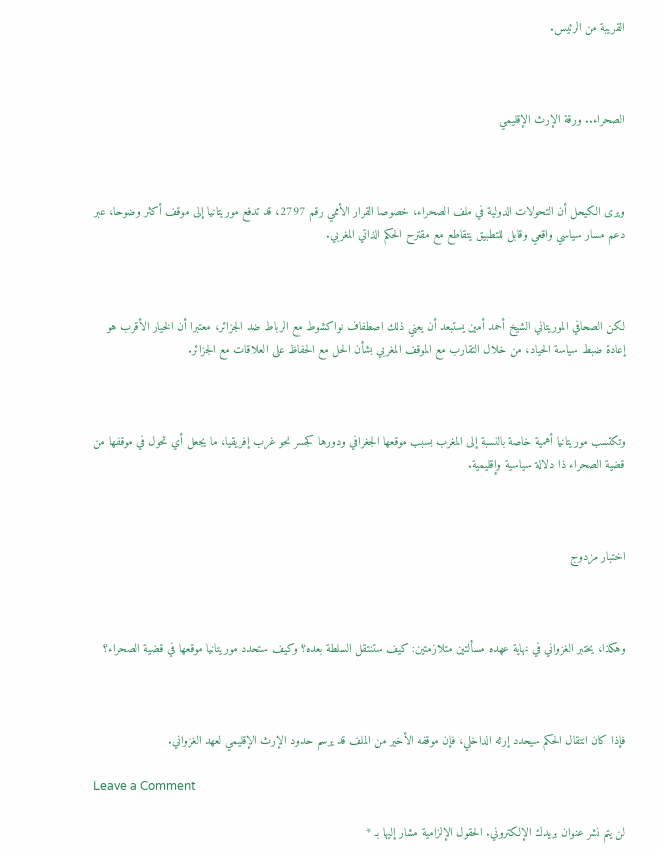القريبة من الرئيس.



الصحراء.. ورقة الإرث الإقليمي



ويرى الكيحل أن التحولات الدولية في ملف الصحراء، خصوصا القرار الأممي رقم 2797، قد تدفع موريتانيا إلى موقف أكثر وضوحا، عبر دعم مسار سياسي واقعي وقابل للتطبيق يتقاطع مع مقترح الحكم الذاتي المغربي.



لكن الصحافي الموريتاني الشيخ أحمد أمين يستبعد أن يعني ذلك اصطفاف نواكشوط مع الرباط ضد الجزائر، معتبرا أن الخيار الأقرب هو إعادة ضبط سياسة الحياد، من خلال التقارب مع الموقف المغربي بشأن الحل مع الحفاظ على العلاقات مع الجزائر.



وتكتسب موريتانيا أهمية خاصة بالنسبة إلى المغرب بسبب موقعها الجغرافي ودورها كجسر نحو غرب إفريقيا، ما يجعل أي تحول في موقفها من قضية الصحراء ذا دلالة سياسية وإقليمية.



اختبار مزدوج



وهكذا، يختبر الغزواني في نهاية عهده مسألتين متلازمتين: كيف ستنتقل السلطة بعده؟ وكيف ستحدد موريتانيا موقعها في قضية الصحراء؟



فإذا كان انتقال الحكم سيحدد إرثه الداخلي، فإن موقفه الأخير من الملف قد يرسم حدود الإرث الإقليمي لعهد الغزواني.

Leave a Comment

لن يتم نشر عنوان بريدك الإلكتروني. الحقول الإلزامية مشار إليها بـ *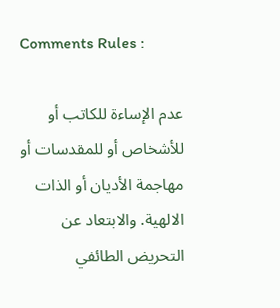Comments Rules :

عدم الإساءة للكاتب أو للأشخاص أو للمقدسات أو مهاجمة الأديان أو الذات الالهية. والابتعاد عن التحريض الطائفي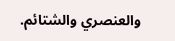والعنصري والشتائم.